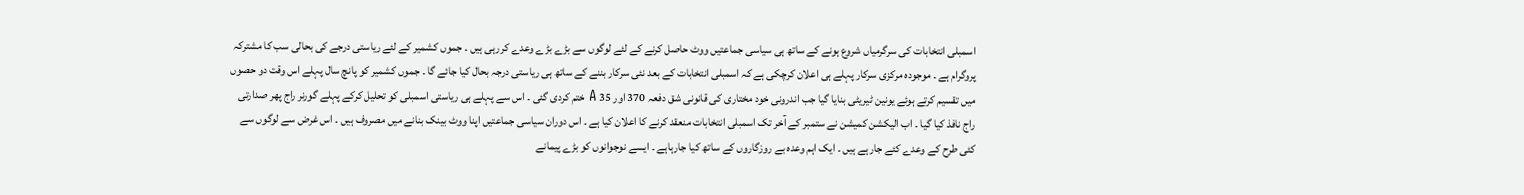اسمبلی انتخابات کی سرگرمیاں شروع ہونے کے ساتھ ہی سیاسی جماعتیں ووٹ حاصل کرنے کے لئے لوگوں سے بڑے بڑے وعدے کررہی ہیں ۔ جموں کشمیر کے لئے ریاستی درجے کی بحالی سب کا مشترکہ پروگرام ہے ۔ موجودہ مرکزی سرکار پہلے ہی اعلان کرچکی ہے کہ اسمبلی انتخابات کے بعد نئی سرکار بننے کے ساتھ ہی ریاستی درجہ بحال کیا جائے گا ۔ جموں کشمیر کو پانچ سال پہلے اس وقت دو حصوں میں تقسیم کرتے ہوئے یونین ٹیریٹی بنایا گیا جب اندرونی خود مختاری کی قانونی شق دفعہ 370 اور 35 A ختم کردی گئی ۔ اس سے پہلے ہی ریاستی اسمبلی کو تحلیل کرکے پہلے گورنر راج پھر صدارتی راج نافذ کیا گیا ۔ اب الیکشن کمیشن نے ستمبر کے آخر تک اسمبلی انتخابات منعقد کرنے کا اعلان کیا ہے ۔ اس دوران سیاسی جماعتیں اپنا ووٹ بینک بنانے میں مصروف ہیں ۔ اس غرض سے لوگوں سے کئی طرح کے وعدے کئے جارہے ہیں ۔ ایک اہم وعدہ بے روزگاروں کے ساتھ کیا جارہاہے ۔ ایسے نوجوانوں کو بڑے پیمانے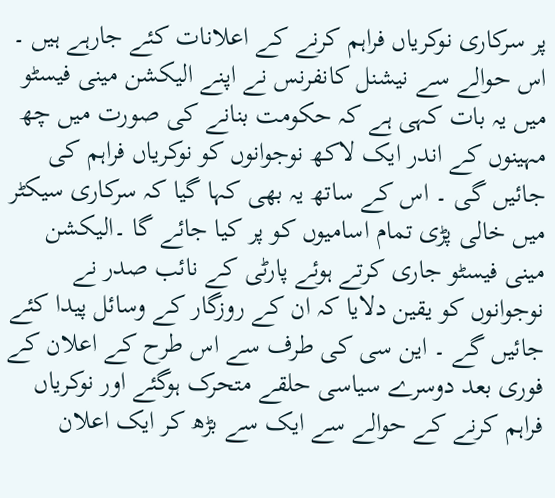پر سرکاری نوکریاں فراہم کرنے کے اعلانات کئے جارہے ہیں ۔ اس حوالے سے نیشنل کانفرنس نے اپنے الیکشن مینی فیسٹو میں یہ بات کہی ہے کہ حکومت بنانے کی صورت میں چھ مہینوں کے اندر ایک لاکھ نوجوانوں کو نوکریاں فراہم کی جائیں گی ۔ اس کے ساتھ یہ بھی کہا گیا کہ سرکاری سیکٹر میں خالی پڑی تمام اسامیوں کو پر کیا جائے گا ۔الیکشن مینی فیسٹو جاری کرتے ہوئے پارٹی کے نائب صدر نے نوجوانوں کو یقین دلایا کہ ان کے روزگار کے وسائل پیدا کئے جائیں گے ۔ این سی کی طرف سے اس طرح کے اعلان کے فوری بعد دوسرے سیاسی حلقے متحرک ہوگئے اور نوکریاں فراہم کرنے کے حوالے سے ایک سے بڑھ کر ایک اعلان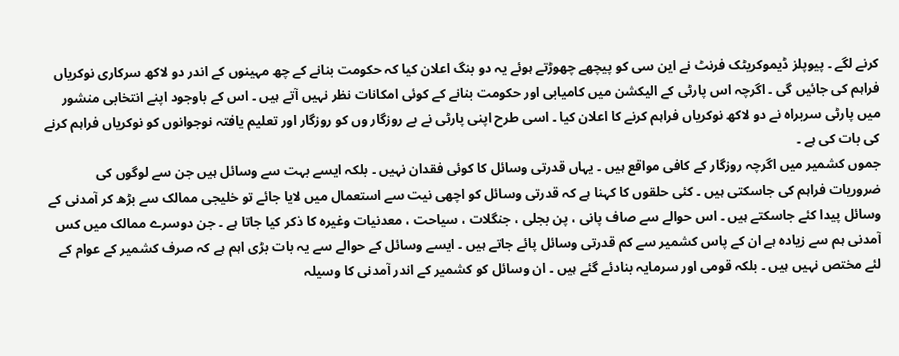کرنے لگے ۔ پیوپلز ڈیموکریٹک فرنٹ نے این سی کو پیچھے چھوڑتے ہوئے یہ دو بنگ اعلان کیا کہ حکومت بنانے کے چھ مہینوں کے اندر دو لاکھ سرکاری نوکریاں فراہم کی جائیں گی ۔ اگرچہ اس پارٹی کے الیکشن میں کامیابی اور حکومت بنانے کے کوئی امکانات نظر نہیں آتے ہیں ۔ اس کے باوجود اپنے انتخابی منشور میں پارٹی سربراہ نے دو لاکھ نوکریاں فراہم کرنے کا اعلان کیا ۔ اسی طرح اپنی پارٹی نے بے روزگار وں کو روزگار اور تعلیم یافتہ نوجوانوں کو نوکریاں فراہم کرنے کی بات کی ہے ۔
جموں کشمیر میں اگرچہ روزگار کے کافی مواقع ہیں ۔ یہاں قدرتی وسائل کا کوئی فقدان نہیں ۔ بلکہ ایسے بہت سے وسائل ہیں جن سے لوگوں کی ضروریات فراہم کی جاسکتی ہیں ۔ کئی حلقوں کا کہنا ہے کہ قدرتی وسائل کو اچھی نیت سے استعمال میں لایا جائے تو خلیجی ممالک سے بڑھ کر آمدنی کے وسائل پیدا کئے جاسکتے ہیں ۔ اس حوالے سے صاف پانی ، پن بجلی ، جنگلات ، سیاحت ، معدنیات وغیرہ کا ذکر کیا جاتا ہے ۔ جن دوسرے ممالک میں کس آمدنی ہم سے زیادہ ہے ان کے پاس کشمیر سے کم قدرتی وسائل پائے جاتے ہیں ۔ ایسے وسائل کے حوالے سے یہ بات بڑی اہم ہے کہ صرف کشمیر کے عوام کے لئے مختص نہیں ہیں ۔ بلکہ قومی اور سرمایہ بنادئے گئے ہیں ۔ ان وسائل کو کشمیر کے اندر آمدنی کا وسیلہ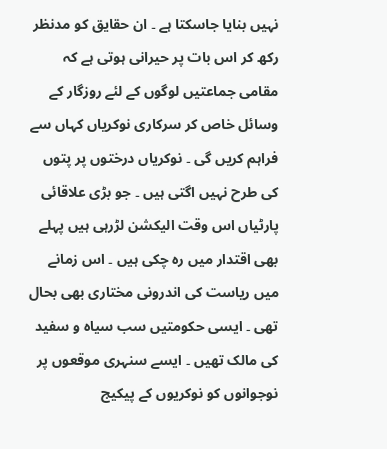نہیں بنایا جاسکتا ہے ۔ ان حقایق کو مدنظر رکھ کر اس بات پر حیرانی ہوتی ہے کہ مقامی جماعتیں لوگوں کے لئے روزگار کے وسائل خاص کر سرکاری نوکریاں کہاں سے فراہم کریں گی ۔ نوکریاں درختوں پر پتوں کی طرح نہیں اگتی ہیں ۔ جو بڑی علاقائی پارٹیاں اس وقت الیکشن لڑرہی ہیں پہلے بھی اقتدار میں رہ چکی ہیں ۔ اس زمانے میں ریاست کی اندرونی مختاری بھی بحال تھی ۔ ایسی حکومتیں سب سیاہ و سفید کی مالک تھیں ۔ ایسے سنہری موقعوں پر نوجوانوں کو نوکریوں کے پیکیج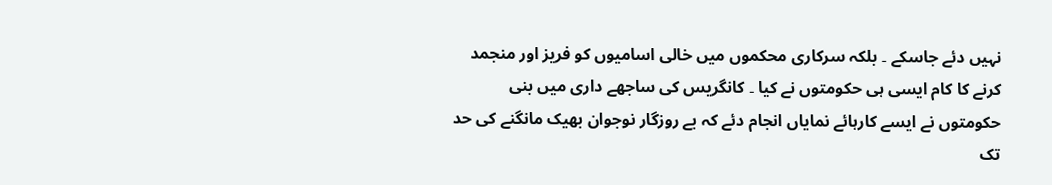نہیں دئے جاسکے ۔ بلکہ سرکاری محکموں میں خالی اسامیوں کو فریز اور منجمد کرنے کا کام ایسی ہی حکومتوں نے کیا ۔ کانگریس کی ساجھے داری میں بنی حکومتوں نے ایسے کارہائے نمایاں انجام دئے کہ بے روزگار نوجوان بھیک مانگنے کی حد تک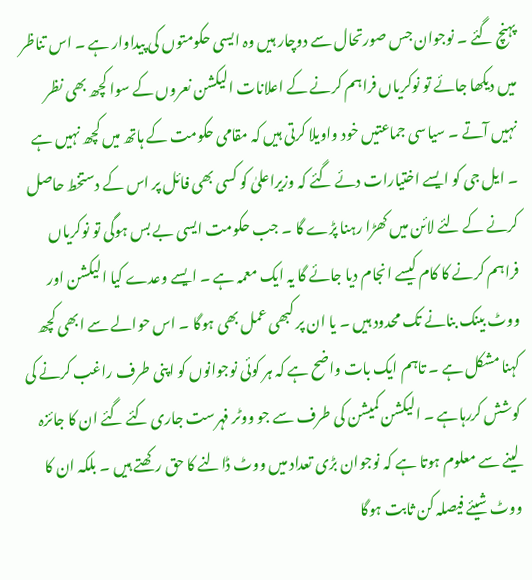پہنچ گئے ۔ نوجوان جس صورتحال سے دوچار ہیں وہ ایسی حکومتوں کی پیداوار ہے ۔ اس تناظر میں دیکھا جائے تو نوکریاں فراہم کرنے کے اعلانات الیکشن نعروں کے سوا کچھ بھی نظر نہیں آتے ۔ سیاسی جماعتیں خود واویلا کرتی ہیں کہ مقامی حکومت کے ہاتھ میں کچھ نہیں ہے ۔ ایل جی کو ایسے اختیارات دئے گئے کہ وزیراعلیٰ کو کسی بھی فائل پر اس کے دستخط حاصل کرنے کے لئے لائن میں کھڑا رہنا پڑے گا ۔ جب حکومت ایسی بے بس ہوگی تو نوکریاں فراہم کرنے کا کام کیسے انجام دیا جائے گا یہ ایک معمہ ہے ۔ ایسے وعدے کیا الیکشن اور ووٹ بینک بنانے تک محدود ہیں ۔ یا ان پر کبھی عمل بھی ہوگا ۔ اس حوالے سے ابھی کچھ کہنا مشکل ہے ۔ تاہم ایک بات واضح ہے کہ ہر کوئی نوجوانوں کو اپنی طرف راغب کرنے کی کوشش کررہاہے ۔ الیکشن کمیشن کی طرف سے جو ووٹر فہرست جاری کئے گئے ان کا جائزہ لینے سے معلوم ہوتا ہے کہ نوجوان بڑی تعداد میں ووٹ ڈالنے کا حق رکھتے ہیں ۔ بلکہ ان کا ووٹ شیئے فیصلہ کن ثابت ہوگا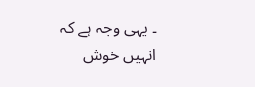۔ یہی وجہ ہے کہ انہیں خوش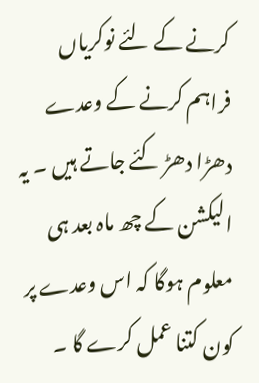کرنے کے لئے نوکریاں فراہم کرنے کے وعدے دھڑا دھڑ کئے جاتے ہیں ۔ یہ الیکشن کے چھ ماہ بعد ہی معلوم ہوگا کہ اس وعدے پر کون کتنا عمل کرے گا ۔